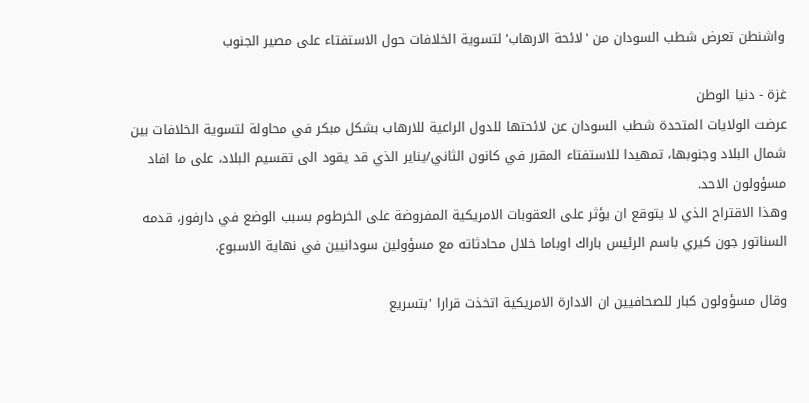واشنطن تعرض شطب السودان من 'لائحة الارهاب' لتسوية الخلافات حول الاستفتاء على مصير الجنوب

غزة - دنيا الوطن
عرضت الولايات المتحدة شطب السودان عن لائحتها للدول الراعية للارهاب بشكل مبكر في محاولة لتسوية الخلافات بين شمال البلاد وجنوبها، تمهيدا للاستفتاء المقرر في كانون الثاني/يناير الذي قد يقود الى تقسيم البلاد، على ما افاد مسؤولون الاحد.
وهذا الاقتراح الذي لا يتوقع ان يؤثر على العقوبات الامريكية المفروضة على الخرطوم بسبب الوضع في دارفور، قدمه السناتور جون كيري باسم الرئيس باراك اوباما خلال محادثاته مع مسؤولين سودانيين في نهاية الاسبوع.

وقال مسؤولون كبار للصحافيين ان الادارة الامريكية اتخذت قرارا 'بتسريع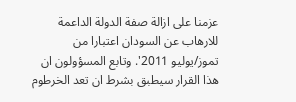عزمنا على ازالة صفة الدولة الداعمة للارهاب عن السودان اعتبارا من تموز/يوليو 2011'. وتابع المسؤولون ان هذا القرار سيطبق بشرط ان تعد الخرطوم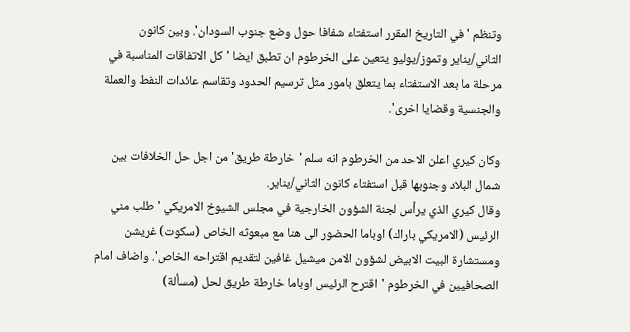وتنظم 'في التاريخ المقرر استفتاء شفافا حول وضع جنوب السودان'. وبين كانون الثاني/يناير وتموز/يوليو يتعين على الخرطوم ان تطبق ايضا 'كل الاتفاقات المناسبة في مرحلة ما بعد الاستفتاء بما يتعلق بامور مثل ترسيم الحدود وتقاسم عائدات النفط والعملة والجنسية وقضايا اخرى'.

وكان كيري اعلن الاحد من الخرطوم انه سلم 'خارطة طريق' من اجل حل الخلافات بين شمال البلاد وجنوبها قبل استفتاء كانون الثاني/يناير.
وقال كيري الذي يرأس لجنة الشؤون الخارجية في مجلس الشيوخ الامريكي 'طلب مني الرئيس (الامريكي باراك) اوباما الحضور الى هنا مع مبعوثه الخاص (سكوت) غريشن ومستشارة البيت الابيض لشؤون الامن ميشيل غافين لتقديم اقتراحه الخاص'. واضاف امام الصحافيين في الخرطوم 'اقترح الرئيس اوباما خارطة طريق لحل (مسألة)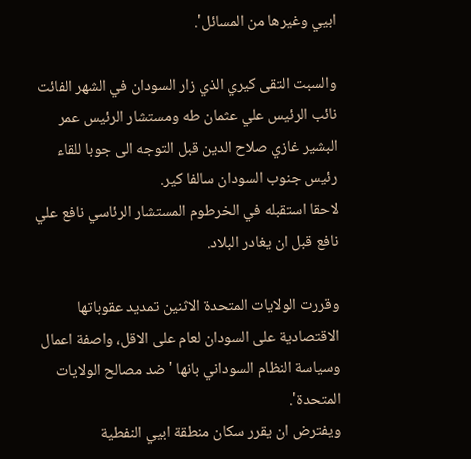ابيي وغيرها من المسائل'.

والسبت التقى كيري الذي زار السودان في الشهر الفائت نائب الرئيس علي عثمان طه ومستشار الرئيس عمر البشير غازي صلاح الدين قبل التوجه الى جوبا للقاء رئيس جنوب السودان سالفا كير.
لاحقا استقبله في الخرطوم المستشار الرئاسي نافع علي نافع قبل ان يغادر البلاد.

وقررت الولايات المتحدة الاثنين تمديد عقوباتها الاقتصادية على السودان لعام على الاقل، واصفة اعمال وسياسة النظام السوداني بانها 'ضد مصالح الولايات المتحدة'.
ويفترض ان يقرر سكان منطقة ابيي النفطية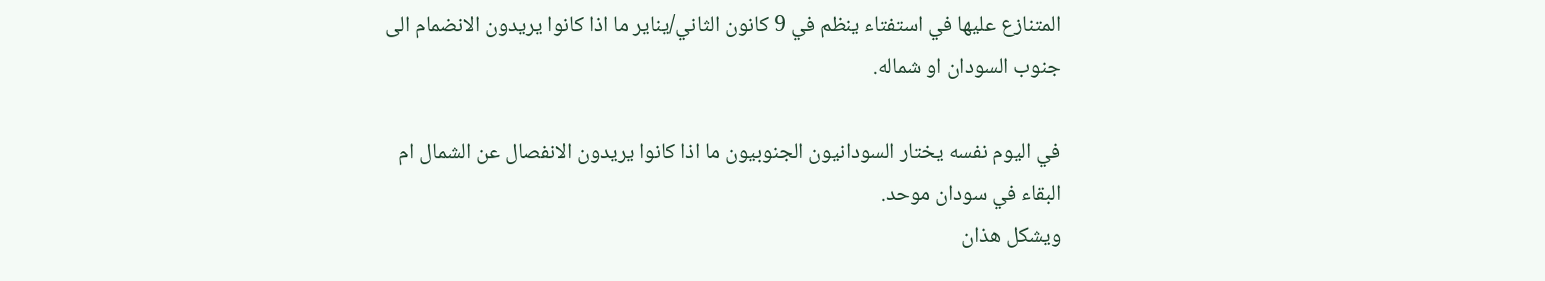المتنازع عليها في استفتاء ينظم في 9 كانون الثاني/يناير ما اذا كانوا يريدون الانضمام الى جنوب السودان او شماله.

في اليوم نفسه يختار السودانيون الجنوبيون ما اذا كانوا يريدون الانفصال عن الشمال ام البقاء في سودان موحد.
ويشكل هذان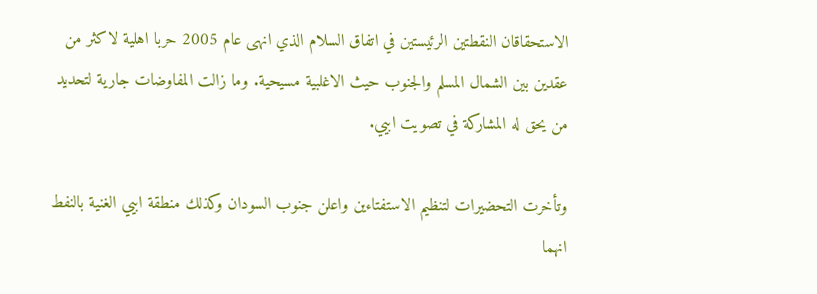الاستحقاقان النقطتين الرئيستين في اتفاق السلام الذي انهى عام 2005 حربا اهلية لاكثر من عقدين بين الشمال المسلم والجنوب حيث الاغلبية مسيحية. وما زالت المفاوضات جارية لتحديد من يحق له المشاركة في تصويت ابيي.

وتأخرت التحضيرات لتنظيم الاستفتاءين واعلن جنوب السودان وكذلك منطقة ابيي الغنية بالنفط انهما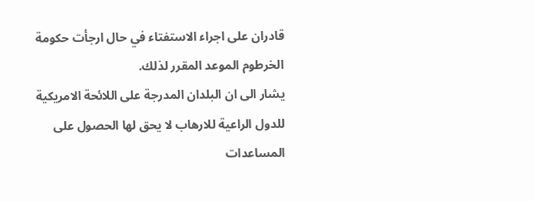قادران على اجراء الاستفتاء في حال ارجأت حكومة الخرطوم الموعد المقرر لذلك.
يشار الى ان البلدان المدرجة على اللائحة الامريكية للدول الراعية للارهاب لا يحق لها الحصول على المساعدات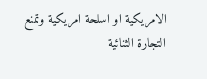الامريكية او اسلحة امريكية وتمنع التجارة الثنائية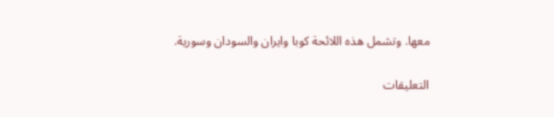معها. وتشمل هذه اللائحة كوبا وايران والسودان وسورية.

التعليقات